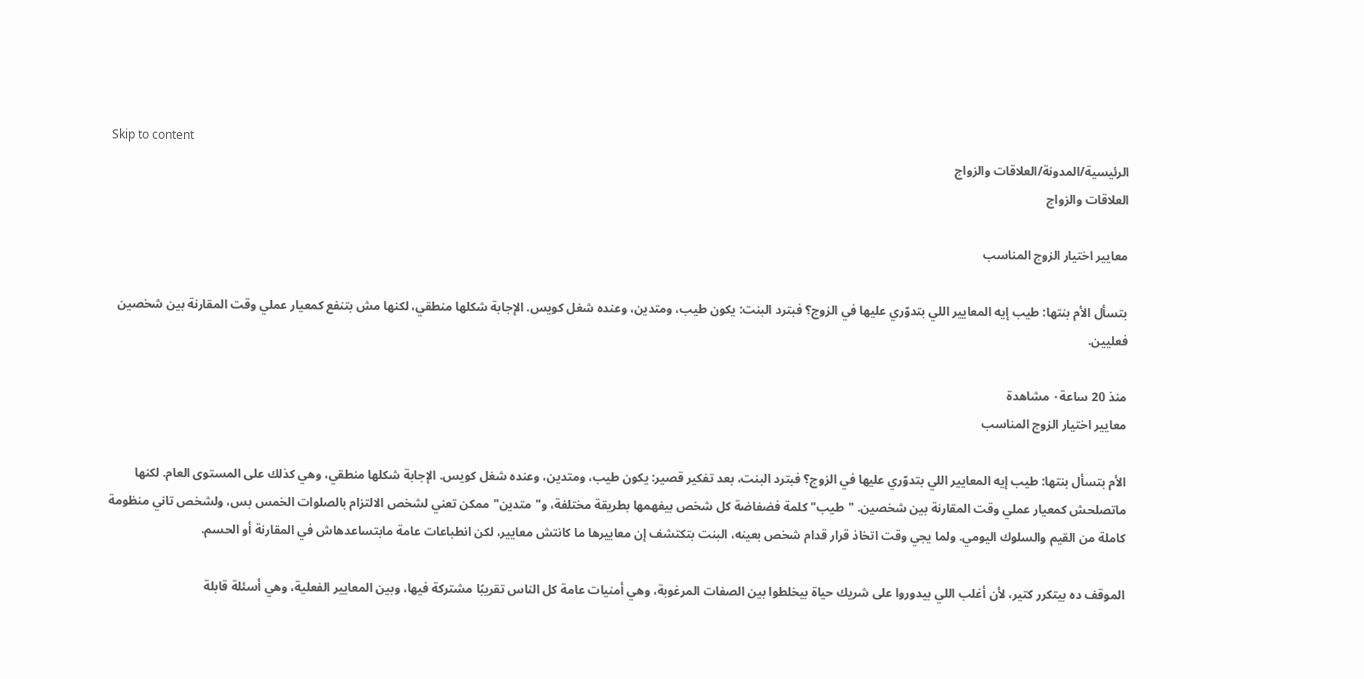Skip to content
الرئيسية/المدونة/العلاقات والزواج
العلاقات والزواج

معايير اختيار الزوج المناسب

بتسأل الأم بنتها: طيب إيه المعايير اللي بتدوّري عليها في الزوج؟ فبترد البنت: يكون طيب، ومتدين، وعنده شغل كويس. الإجابة شكلها منطقي، لكنها مش بتنفع كمعيار عملي وقت المقارنة بين شخصين فعليين.

منذ 20 ساعة٠ مشاهدة
معايير اختيار الزوج المناسب

الأم بتسأل بنتها: طيب إيه المعايير اللي بتدوّري عليها في الزوج؟ فبترد البنت، بعد تفكير قصير: يكون طيب، ومتدين، وعنده شغل كويس. الإجابة شكلها منطقي، وهي كذلك على المستوى العام. لكنها ماتصلحش كمعيار عملي وقت المقارنة بين شخصين. "طيب" كلمة فضفاضة كل شخص بيفهمها بطريقة مختلفة، و"متدين" ممكن تعني لشخص الالتزام بالصلوات الخمس بس، ولشخص تاني منظومة كاملة من القيم والسلوك اليومي. ولما يجي وقت اتخاذ قرار قدام شخص بعينه، البنت بتكتشف إن معاييرها ما كانتش معايير، لكن انطباعات عامة مابتساعدهاش في المقارنة أو الحسم.

الموقف ده بيتكرر كتير، لأن أغلب اللي بيدوروا على شريك حياة بيخلطوا بين الصفات المرغوبة، وهي أمنيات عامة كل الناس تقريبًا مشتركة فيها، وبين المعايير الفعلية، وهي أسئلة قابلة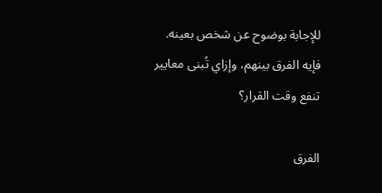للإجابة بوضوح عن شخص بعينه. فإيه الفرق بينهم، وإزاي تُبنى معايير تنفع وقت القرار؟

الفرق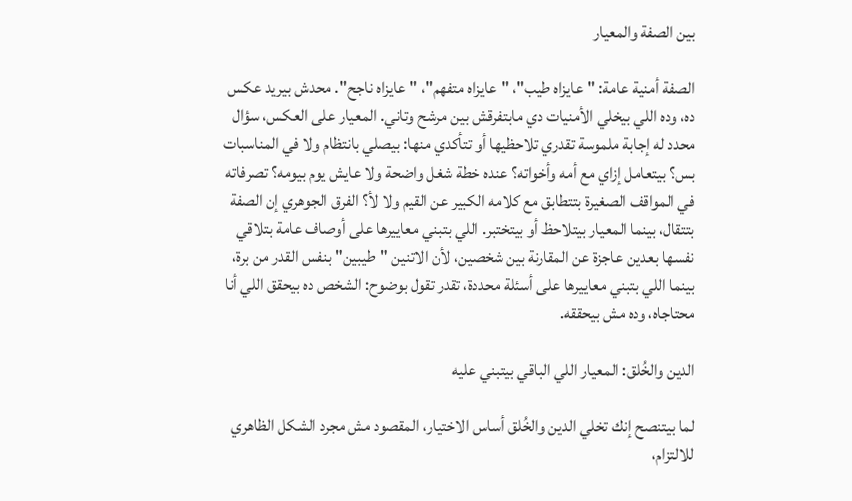بين الصفة والمعيار

الصفة أمنية عامة: "عايزاه طيب"، "عايزاه متفهم"، "عايزاه ناجح". محدش بيريد عكس ده، وده اللي بيخلي الأمنيات دي مابتفرقش بين مرشح وتاني. المعيار على العكس، سؤال محدد له إجابة ملموسة تقدري تلاحظيها أو تتأكدي منها: بيصلي بانتظام ولا في المناسبات بس؟ بيتعامل إزاي مع أمه وأخواته؟ عنده خطة شغل واضحة ولا عايش يوم بيومه؟ تصرفاته في المواقف الصغيرة بتتطابق مع كلامه الكبير عن القيم ولا لأ؟ الفرق الجوهري إن الصفة بتتقال، بينما المعيار بيتلاحظ أو بيتختبر. اللي بتبني معاييرها على أوصاف عامة بتلاقي نفسها بعدين عاجزة عن المقارنة بين شخصين، لأن الاتنين "طيبين" بنفس القدر من برة، بينما اللي بتبني معاييرها على أسئلة محددة، تقدر تقول بوضوح: الشخص ده بيحقق اللي أنا محتاجاه، وده مش بيحققه.

الدين والخُلق: المعيار اللي الباقي بيتبني عليه

لما بيتنصح إنك تخلي الدين والخُلق أساس الاختيار، المقصود مش مجرد الشكل الظاهري للالتزام،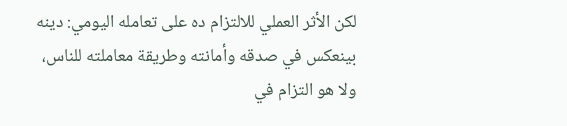لكن الأثر العملي للالتزام ده على تعامله اليومي: دينه بينعكس في صدقه وأمانته وطريقة معاملته للناس، ولا هو التزام في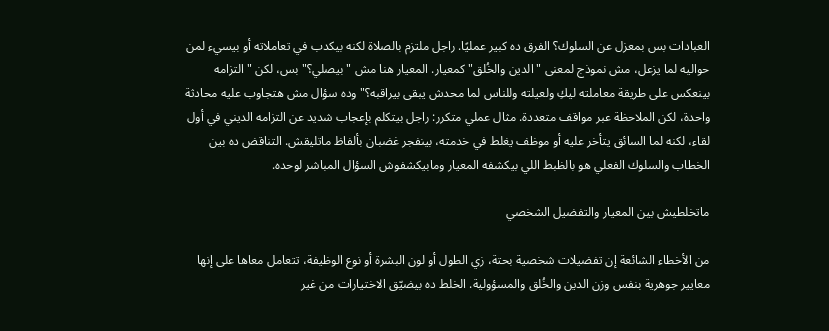العبادات بس بمعزل عن السلوك؟ الفرق ده كبير عمليًا. راجل ملتزم بالصلاة لكنه بيكدب في تعاملاته أو بيسيء لمن حواليه لما يزعل، مش نموذج لمعنى "الدين والخُلق" كمعيار. المعيار هنا مش "بيصلي؟" بس، لكن "التزامه بينعكس على طريقة معاملته ليكِ ولعيلته وللناس لما محدش يبقى بيراقبه؟" وده سؤال مش هتجاوب عليه محادثة واحدة، لكن الملاحظة عبر مواقف متعددة. مثال عملي متكرر: راجل بيتكلم بإعجاب شديد عن التزامه الديني في أول لقاء، لكنه لما السائق يتأخر عليه أو موظف يغلط في خدمته، بينفجر غضبان بألفاظ ماتليقش. التناقض ده بين الخطاب والسلوك الفعلي هو بالظبط اللي بيكشفه المعيار ومابيكشفوش السؤال المباشر لوحده.

ماتخلطيش بين المعيار والتفضيل الشخصي

من الأخطاء الشائعة إن تفضيلات شخصية بحتة، زي الطول أو لون البشرة أو نوع الوظيفة، تتعامل معاها على إنها معايير جوهرية بنفس وزن الدين والخُلق والمسؤولية. الخلط ده بيضيّق الاختيارات من غير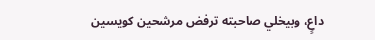داعٍ، وبيخلي صاحبته ترفض مرشحين كويسين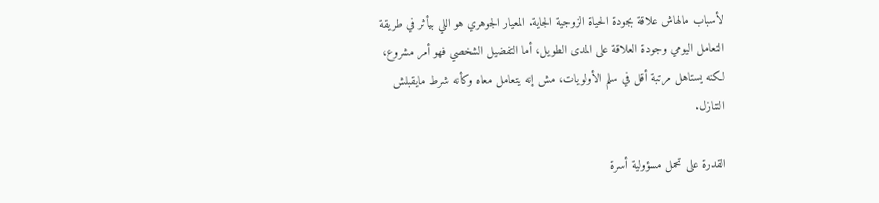لأسباب مالهاش علاقة بجودة الحياة الزوجية الجاية. المعيار الجوهري هو اللي بيأثر في طريقة التعامل اليومي وجودة العلاقة على المدى الطويل، أما التفضيل الشخصي فهو أمر مشروع، لكنه يستاهل مرتبة أقل في سلم الأولويات، مش إنه يتعامل معاه وكأنه شرط مايقبلش التنازل.

القدرة على تحمل مسؤولية أسرة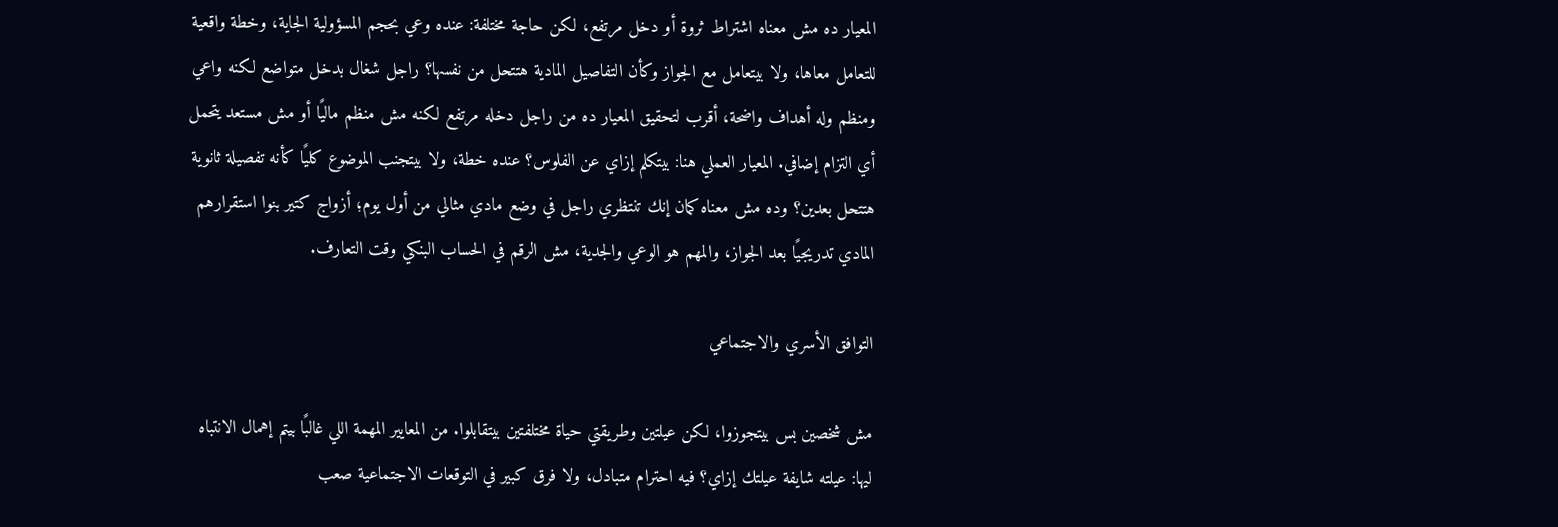المعيار ده مش معناه اشتراط ثروة أو دخل مرتفع، لكن حاجة مختلفة: عنده وعي بحجم المسؤولية الجاية، وخطة واقعية للتعامل معاها، ولا بيتعامل مع الجواز وكأن التفاصيل المادية هتتحل من نفسها؟ راجل شغال بدخل متواضع لكنه واعي ومنظم وله أهداف واضحة، أقرب لتحقيق المعيار ده من راجل دخله مرتفع لكنه مش منظم ماليًا أو مش مستعد يتحمل أي التزام إضافي. المعيار العملي هنا: بيتكلم إزاي عن الفلوس؟ عنده خطة، ولا بيتجنب الموضوع كليًا كأنه تفصيلة ثانوية هتتحل بعدين؟ وده مش معناه كمان إنك تنتظري راجل في وضع مادي مثالي من أول يوم؛ أزواج كتير بنوا استقرارهم المادي تدريجيًا بعد الجواز، والمهم هو الوعي والجدية، مش الرقم في الحساب البنكي وقت التعارف.

التوافق الأسري والاجتماعي

مش شخصين بس بيتجوزوا، لكن عيلتين وطريقتي حياة مختلفتين بيتقابلوا. من المعايير المهمة اللي غالبًا بيتم إهمال الانتباه ليها: عيلته شايفة عيلتك إزاي؟ فيه احترام متبادل، ولا فرق كبير في التوقعات الاجتماعية صعب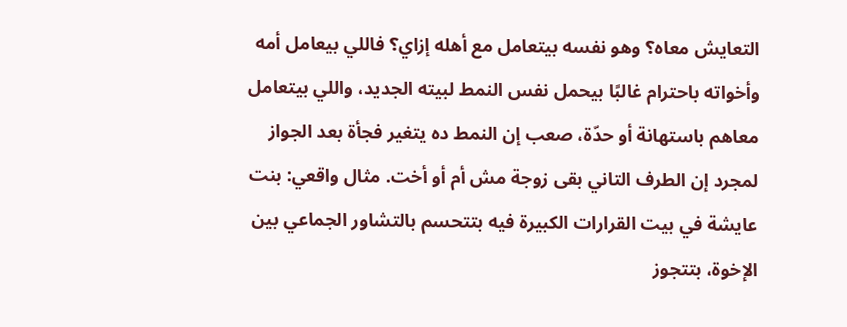التعايش معاه؟ وهو نفسه بيتعامل مع أهله إزاي؟ فاللي بيعامل أمه وأخواته باحترام غالبًا بيحمل نفس النمط لبيته الجديد، واللي بيتعامل معاهم باستهانة أو حدّة، صعب إن النمط ده يتغير فجأة بعد الجواز لمجرد إن الطرف التاني بقى زوجة مش أم أو أخت. مثال واقعي: بنت عايشة في بيت القرارات الكبيرة فيه بتتحسم بالتشاور الجماعي بين الإخوة، بتتجوز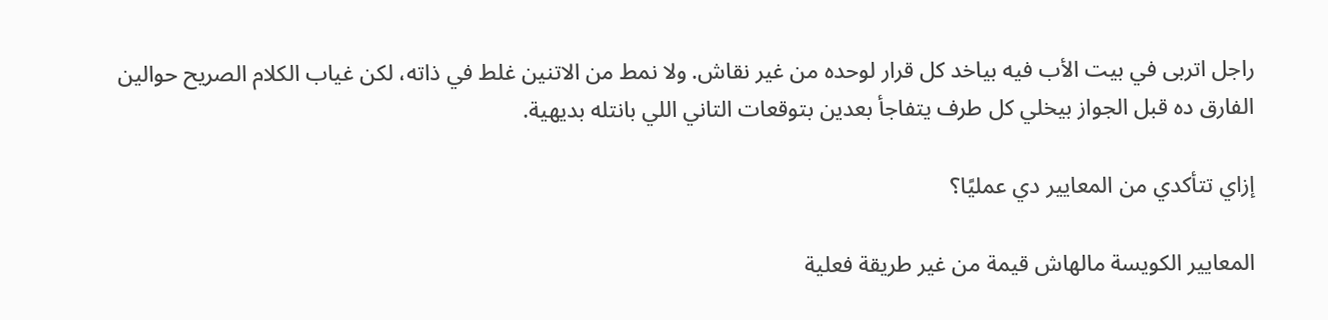راجل اتربى في بيت الأب فيه بياخد كل قرار لوحده من غير نقاش. ولا نمط من الاتنين غلط في ذاته، لكن غياب الكلام الصريح حوالين الفارق ده قبل الجواز بيخلي كل طرف يتفاجأ بعدين بتوقعات التاني اللي بانتله بديهية.

إزاي تتأكدي من المعايير دي عمليًا؟

المعايير الكويسة مالهاش قيمة من غير طريقة فعلية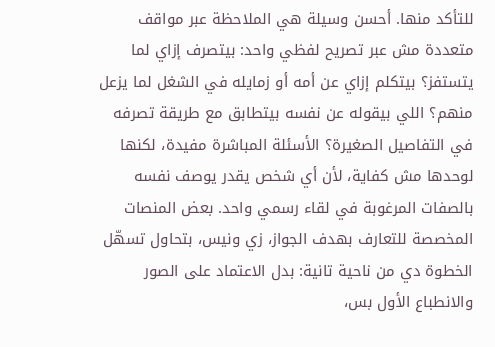للتأكد منها. أحسن وسيلة هي الملاحظة عبر مواقف متعددة مش عبر تصريح لفظي واحد: بيتصرف إزاي لما يتستفز؟ بيتكلم إزاي عن أمه أو زمايله في الشغل لما يزعل منهم؟ اللي بيقوله عن نفسه بيتطابق مع طريقة تصرفه في التفاصيل الصغيرة؟ الأسئلة المباشرة مفيدة، لكنها لوحدها مش كفاية، لأن أي شخص يقدر يوصف نفسه بالصفات المرغوبة في لقاء رسمي واحد. بعض المنصات المخصصة للتعارف بهدف الجواز، زي ونيس، بتحاول تسهّل الخطوة دي من ناحية تانية: بدل الاعتماد على الصور والانطباع الأول بس،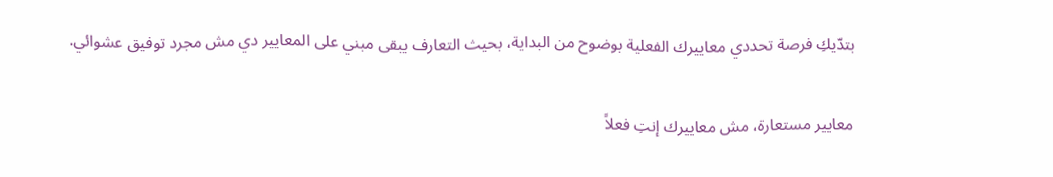بتدّيكِ فرصة تحددي معاييرك الفعلية بوضوح من البداية، بحيث التعارف يبقى مبني على المعايير دي مش مجرد توفيق عشوائي.

معايير مستعارة، مش معاييرك إنتِ فعلاً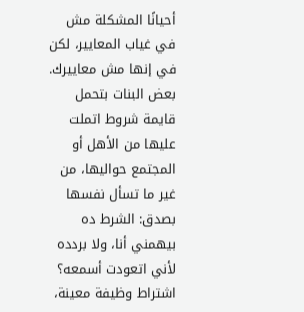أحيانًا المشكلة مش في غياب المعايير، لكن في إنها مش معاييرك. بعض البنات بتحمل قايمة شروط اتملت عليها من الأهل أو المجتمع حواليها، من غير ما تسأل نفسها بصدق: الشرط ده بيهمني أنا، ولا بردده لأني اتعودت أسمعه؟ اشتراط وظيفة معينة،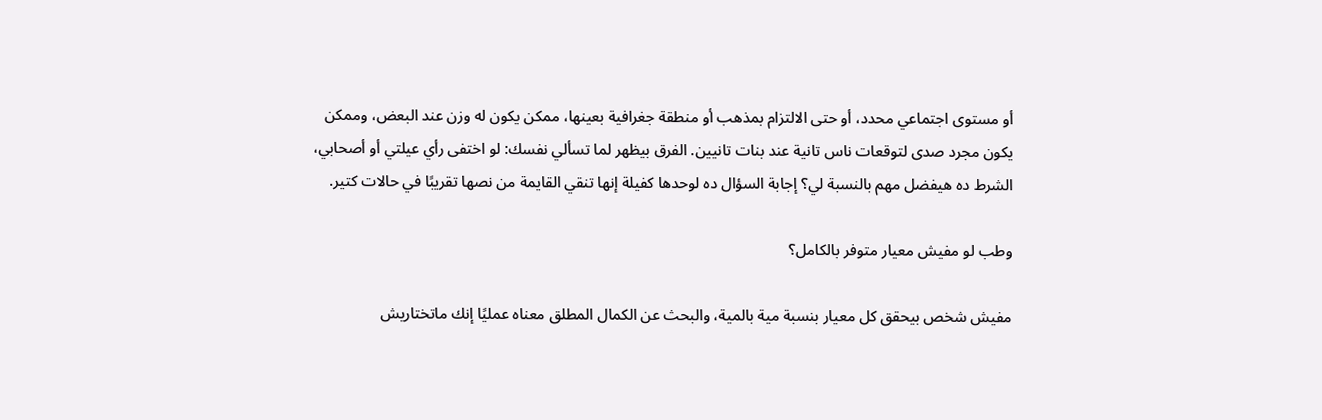أو مستوى اجتماعي محدد، أو حتى الالتزام بمذهب أو منطقة جغرافية بعينها، ممكن يكون له وزن عند البعض، وممكن يكون مجرد صدى لتوقعات ناس تانية عند بنات تانيين. الفرق بيظهر لما تسألي نفسك: لو اختفى رأي عيلتي أو أصحابي، الشرط ده هيفضل مهم بالنسبة لي؟ إجابة السؤال ده لوحدها كفيلة إنها تنقي القايمة من نصها تقريبًا في حالات كتير.

وطب لو مفيش معيار متوفر بالكامل؟

مفيش شخص بيحقق كل معيار بنسبة مية بالمية، والبحث عن الكمال المطلق معناه عمليًا إنك ماتختاريش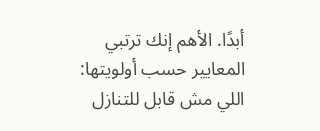أبدًا. الأهم إنك ترتبي المعايير حسب أولويتها: اللي مش قابل للتنازل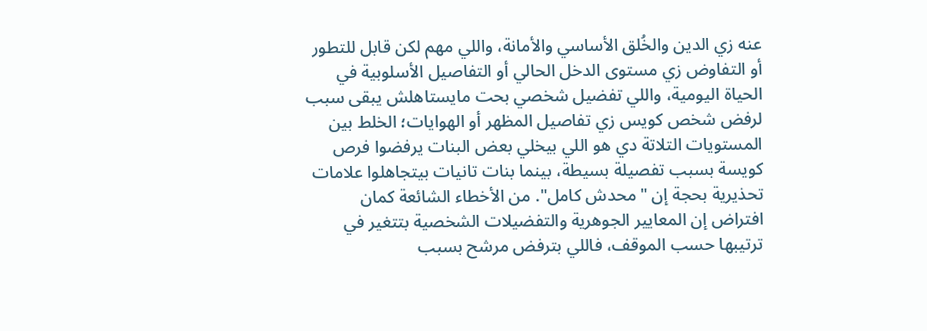عنه زي الدين والخُلق الأساسي والأمانة، واللي مهم لكن قابل للتطور أو التفاوض زي مستوى الدخل الحالي أو التفاصيل الأسلوبية في الحياة اليومية، واللي تفضيل شخصي بحت مايستاهلش يبقى سبب لرفض شخص كويس زي تفاصيل المظهر أو الهوايات؛ الخلط بين المستويات التلاتة دي هو اللي بيخلي بعض البنات يرفضوا فرص كويسة بسبب تفصيلة بسيطة، بينما بنات تانيات بيتجاهلوا علامات تحذيرية بحجة إن "محدش كامل". من الأخطاء الشائعة كمان افتراض إن المعايير الجوهرية والتفضيلات الشخصية بتتغير في ترتيبها حسب الموقف، فاللي بترفض مرشح بسبب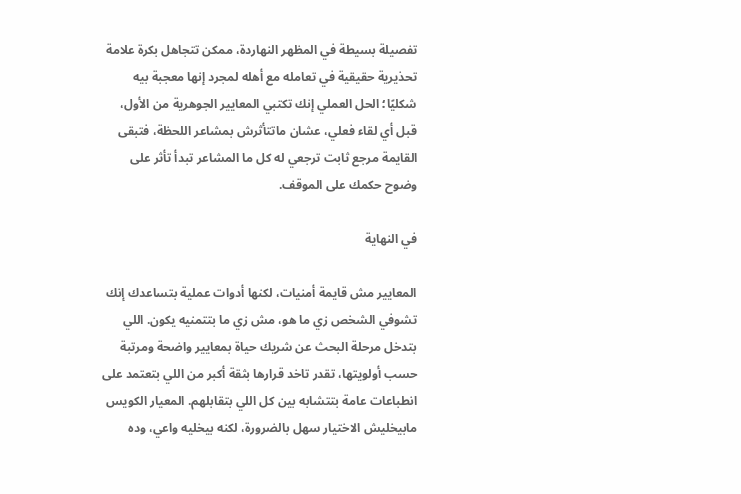تفصيلة بسيطة في المظهر النهاردة، ممكن تتجاهل بكرة علامة تحذيرية حقيقية في تعامله مع أهله لمجرد إنها معجبة بيه شكليًا؛ الحل العملي إنك تكتبي المعايير الجوهرية من الأول، قبل أي لقاء فعلي، عشان ماتتأثرش بمشاعر اللحظة، فتبقى القايمة مرجع ثابت ترجعي له كل ما المشاعر تبدأ تأثر على وضوح حكمك على الموقف.

في النهاية

المعايير مش قايمة أمنيات، لكنها أدوات عملية بتساعدك إنك تشوفي الشخص زي ما هو، مش زي ما بتتمنيه يكون. اللي بتدخل مرحلة البحث عن شريك حياة بمعايير واضحة ومرتبة حسب أولويتها، تقدر تاخد قرارها بثقة أكبر من اللي بتعتمد على انطباعات عامة بتتشابه بين كل اللي بتقابلهم. المعيار الكويس مابيخليش الاختيار سهل بالضرورة، لكنه بيخليه واعي، وده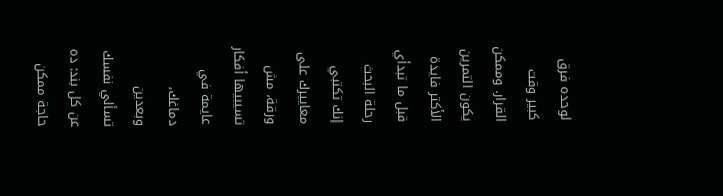لوحده فرق كبير وقت القرار. وممكن يكون التمرين الأكتر فايدة قبل ما تبدأي رحلة البحث إنك تكتبي معاييرك على ورقة، مش تسيبيها أفكار عايمة في دماغك، وبعدين تسألي نفسك عن كل بند: ده حاجة ممكن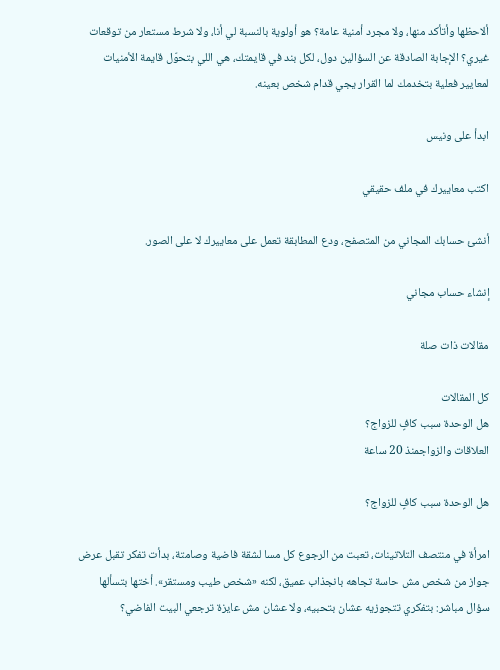ألاحظها وأتأكد منها، ولا مجرد أمنية عامة؟ هو أولوية بالنسبة لي أنا، ولا شرط مستعار من توقعات غيري؟ الإجابة الصادقة عن السؤالين دول، لكل بند في قايمتك، هي اللي بتحوّل قايمة الأمنيات لمعايير فعلية بتخدمك لما القرار يجي قدام شخص بعينه.

ابدأ على ونيس

اكتب معاييرك في ملف حقيقي

أنشئ حسابك المجاني من المتصفح، ودع المطابقة تعمل على معاييرك لا على الصور.

إنشاء حساب مجاني

مقالات ذات صلة

كل المقالات
هل الوحدة سبب كافٍ للزواج؟
العلاقات والزواجمنذ 20 ساعة

هل الوحدة سبب كافٍ للزواج؟

امرأة في منتصف التلاتينات، تعبت من الرجوع كل مسا لشقة فاضية وصامتة، بدأت تفكر تقبل عرض جواز من شخص مش حاسة تجاهه بانجذاب عميق، لكنه «شخص طيب ومستقر». أختها بتسألها سؤال مباشر: بتفكري تتجوزيه عشان بتحبيه، ولا عشان مش عايزة ترجعي البيت الفاضي؟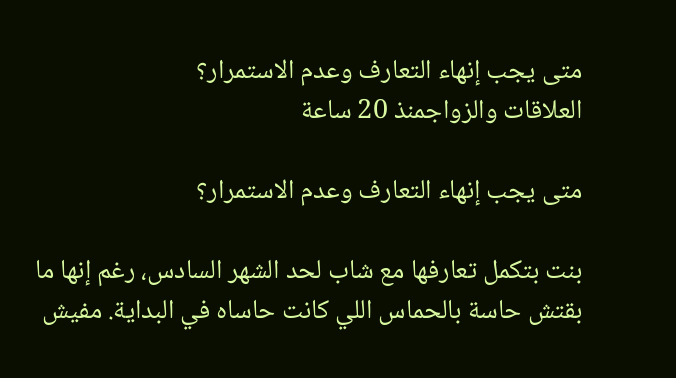متى يجب إنهاء التعارف وعدم الاستمرار؟
العلاقات والزواجمنذ 20 ساعة

متى يجب إنهاء التعارف وعدم الاستمرار؟

بنت بتكمل تعارفها مع شاب لحد الشهر السادس، رغم إنها ما بقتش حاسة بالحماس اللي كانت حاساه في البداية. مفيش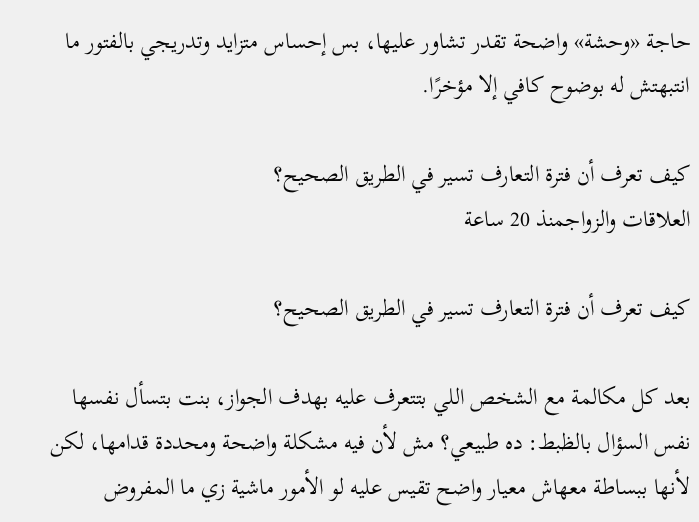حاجة «وحشة» واضحة تقدر تشاور عليها، بس إحساس متزايد وتدريجي بالفتور ما انتبهتش له بوضوح كافي إلا مؤخرًا.

كيف تعرف أن فترة التعارف تسير في الطريق الصحيح؟
العلاقات والزواجمنذ 20 ساعة

كيف تعرف أن فترة التعارف تسير في الطريق الصحيح؟

بعد كل مكالمة مع الشخص اللي بتتعرف عليه بهدف الجواز، بنت بتسأل نفسها نفس السؤال بالظبط: ده طبيعي؟ مش لأن فيه مشكلة واضحة ومحددة قدامها، لكن لأنها ببساطة معهاش معيار واضح تقيس عليه لو الأمور ماشية زي ما المفروض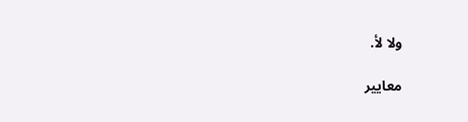ولا لأ.

معايير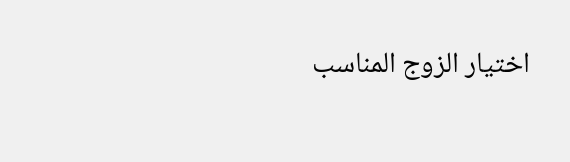اختيار الزوج المناسب